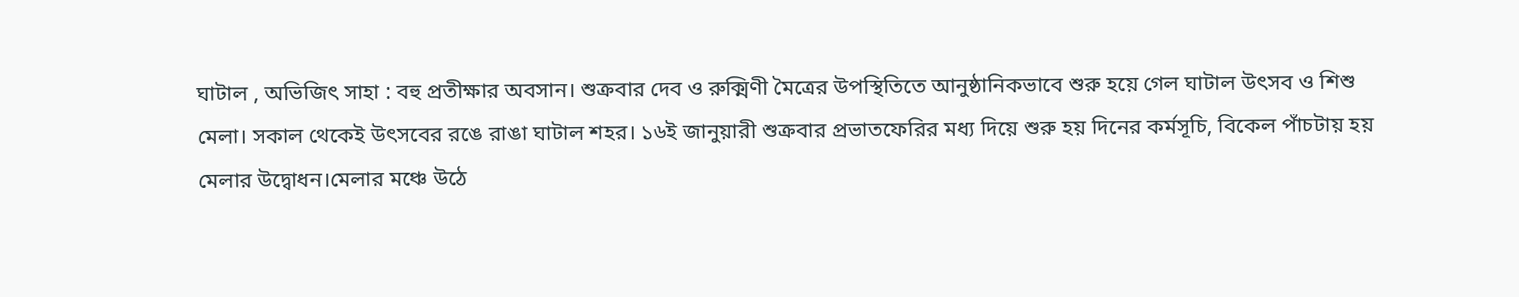ঘাটাল , অভিজিৎ সাহা : বহু প্রতীক্ষার অবসান। শুক্রবার দেব ও রুক্মিণী মৈত্রের উপস্থিতিতে আনুষ্ঠানিকভাবে শুরু হয়ে গেল ঘাটাল উৎসব ও শিশু মেলা। সকাল থেকেই উৎসবের রঙে রাঙা ঘাটাল শহর। ১৬ই জানুয়ারী শুক্রবার প্রভাতফেরির মধ্য দিয়ে শুরু হয় দিনের কর্মসূচি, বিকেল পাঁচটায় হয় মেলার উদ্বোধন।মেলার মঞ্চে উঠে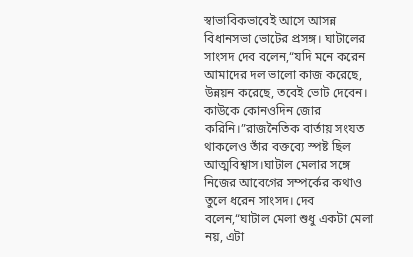স্বাভাবিকভাবেই আসে আসন্ন বিধানসভা ভোটের প্রসঙ্গ। ঘাটালের সাংসদ দেব বলেন,“যদি মনে করেন আমাদের দল ভালো কাজ করেছে, উন্নয়ন করেছে, তবেই ভোট দেবেন। কাউকে কোনওদিন জোর করিনি।”রাজনৈতিক বার্তায় সংযত থাকলেও তাঁর বক্তব্যে স্পষ্ট ছিল আত্মবিশ্বাস।ঘাটাল মেলার সঙ্গে নিজের আবেগের সম্পর্কের কথাও তুলে ধরেন সাংসদ। দেব বলেন,“ঘাটাল মেলা শুধু একটা মেলা নয়, এটা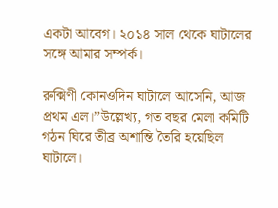একটা আবেগ। ২০১৪ সাল থেকে ঘাটালের সঙ্গে আমার সম্পর্ক।

রুক্মিণী কোনওদিন ঘাটালে আসেনি, আজ প্রথম এল।”উল্লেখ্য, গত বছর মেলা কমিটি গঠন ঘিরে তীব্র অশান্তি তৈরি হয়েছিল ঘাটালে।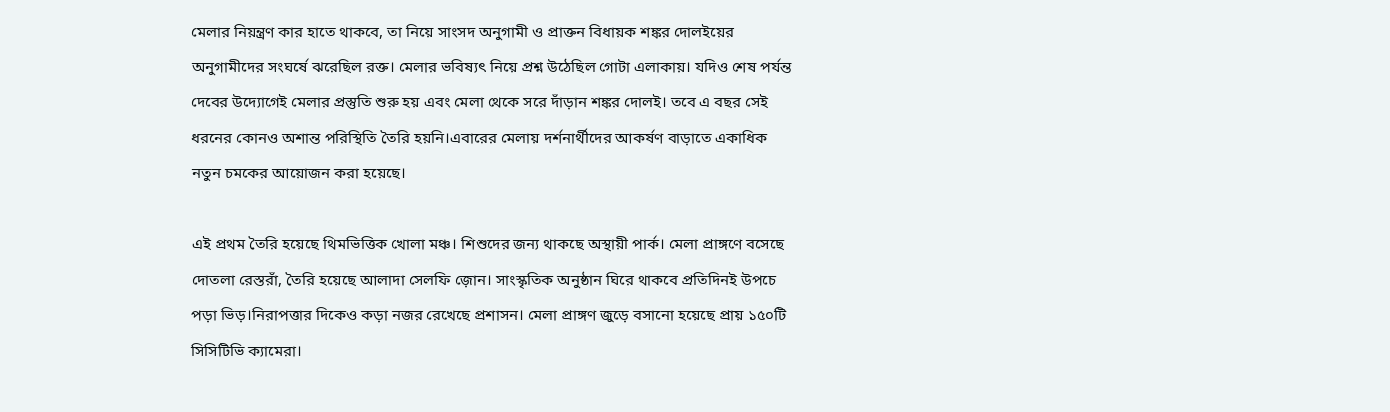মেলার নিয়ন্ত্রণ কার হাতে থাকবে, তা নিয়ে সাংসদ অনুগামী ও প্রাক্তন বিধায়ক শঙ্কর দোলইয়ের অনুগামীদের সংঘর্ষে ঝরেছিল রক্ত। মেলার ভবিষ্যৎ নিয়ে প্রশ্ন উঠেছিল গোটা এলাকায়। যদিও শেষ পর্যন্ত দেবের উদ্যোগেই মেলার প্রস্তুতি শুরু হয় এবং মেলা থেকে সরে দাঁড়ান শঙ্কর দোলই। তবে এ বছর সেই ধরনের কোনও অশান্ত পরিস্থিতি তৈরি হয়নি।এবারের মেলায় দর্শনার্থীদের আকর্ষণ বাড়াতে একাধিক নতুন চমকের আয়োজন করা হয়েছে।

এই প্রথম তৈরি হয়েছে থিমভিত্তিক খোলা মঞ্চ। শিশুদের জন্য থাকছে অস্থায়ী পার্ক। মেলা প্রাঙ্গণে বসেছে দোতলা রেস্তরাঁ, তৈরি হয়েছে আলাদা সেলফি জ়োন। সাংস্কৃতিক অনুষ্ঠান ঘিরে থাকবে প্রতিদিনই উপচে পড়া ভিড়।নিরাপত্তার দিকেও কড়া নজর রেখেছে প্রশাসন। মেলা প্রাঙ্গণ জুড়ে বসানো হয়েছে প্রায় ১৫০টি সিসিটিভি ক্যামেরা।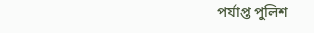পর্যাপ্ত পুলিশ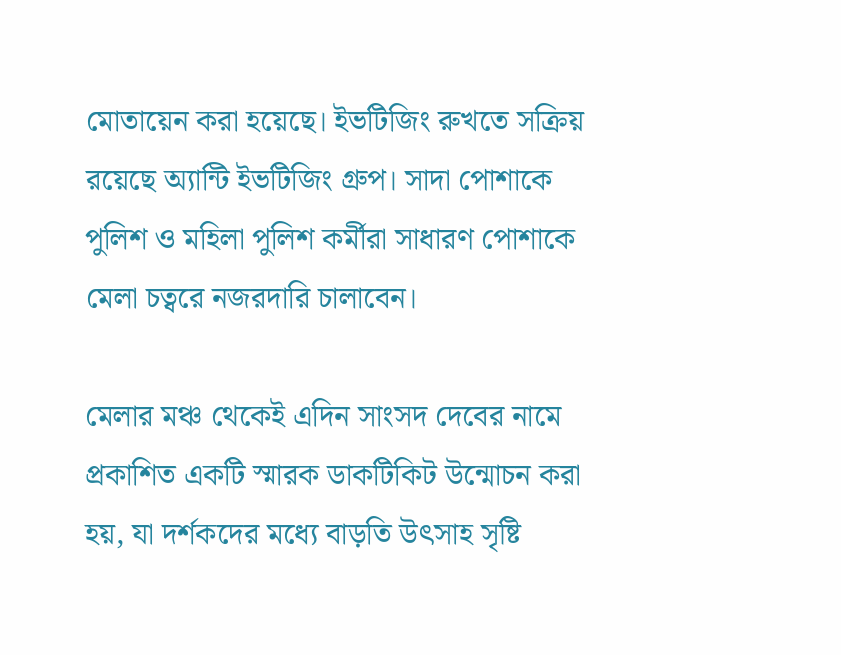মোতায়েন করা হয়েছে। ইভটিজিং রুখতে সক্রিয় রয়েছে অ্যান্টি ইভটিজিং গ্রুপ। সাদা পোশাকে পুলিশ ও মহিলা পুলিশ কর্মীরা সাধারণ পোশাকে মেলা চত্বরে নজরদারি চালাবেন।

মেলার মঞ্চ থেকেই এদিন সাংসদ দেবের নামে প্রকাশিত একটি স্মারক ডাকটিকিট উন্মোচন করা হয়, যা দর্শকদের মধ্যে বাড়তি উৎসাহ সৃষ্টি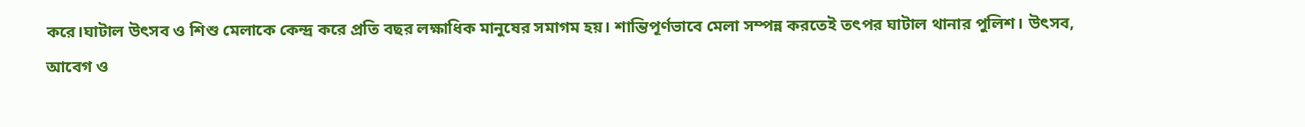করে।ঘাটাল উৎসব ও শিশু মেলাকে কেন্দ্র করে প্রতি বছর লক্ষাধিক মানুষের সমাগম হয়। শান্তিপূর্ণভাবে মেলা সম্পন্ন করতেই তৎপর ঘাটাল থানার পুলিশ। উৎসব, আবেগ ও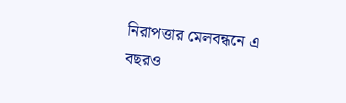নিরাপত্তার মেলবন্ধনে এ বছরও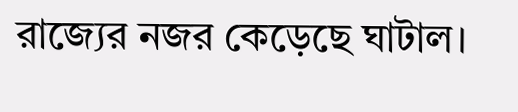রাজ্যের নজর কেড়েছে ঘাটাল।